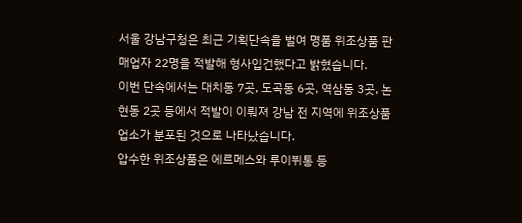서울 강남구청은 최근 기획단속을 벌여 명품 위조상품 판매업자 22명을 적발해 형사입건했다고 밝혔습니다.
이번 단속에서는 대치동 7곳, 도곡동 6곳, 역삼동 3곳, 논현동 2곳 등에서 적발이 이뤄져 강남 전 지역에 위조상품 업소가 분포된 것으로 나타났습니다.
압수한 위조상품은 에르메스와 루이뷔통 등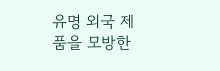유명 외국 제품을 모방한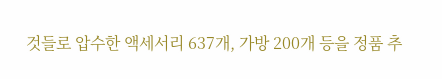것들로 압수한 액세서리 637개, 가방 200개 등을 정품 추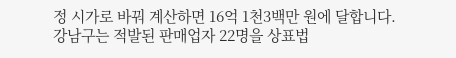정 시가로 바꿔 계산하면 16억 1천3백만 원에 달합니다.
강남구는 적발된 판매업자 22명을 상표법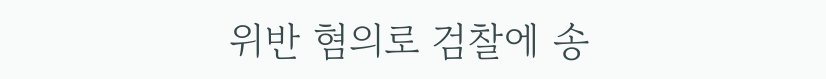위반 혐의로 검찰에 송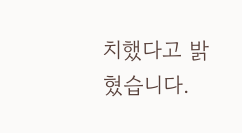치했다고 밝혔습니다.